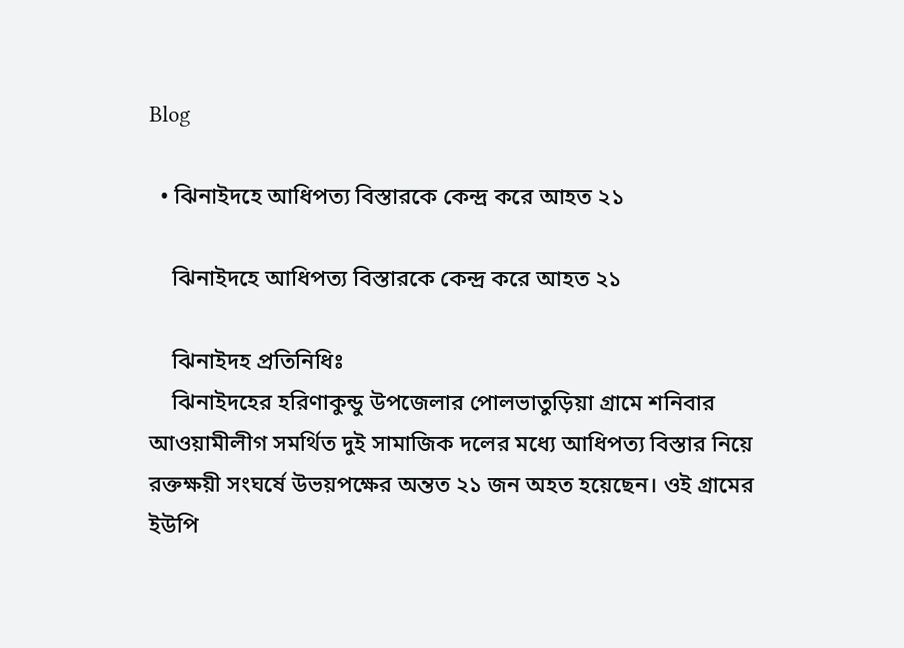Blog

  • ঝিনাইদহে আধিপত্য বিস্তারকে কেন্দ্র করে আহত ২১

    ঝিনাইদহে আধিপত্য বিস্তারকে কেন্দ্র করে আহত ২১

    ঝিনাইদহ প্রতিনিধিঃ
    ঝিনাইদহের হরিণাকুন্ডু উপজেলার পোলভাতুড়িয়া গ্রামে শনিবার আওয়ামীলীগ সমর্থিত দুই সামাজিক দলের মধ্যে আধিপত্য বিস্তার নিয়ে রক্তক্ষয়ী সংঘর্ষে উভয়পক্ষের অন্তত ২১ জন অহত হয়েছেন। ওই গ্রামের ইউপি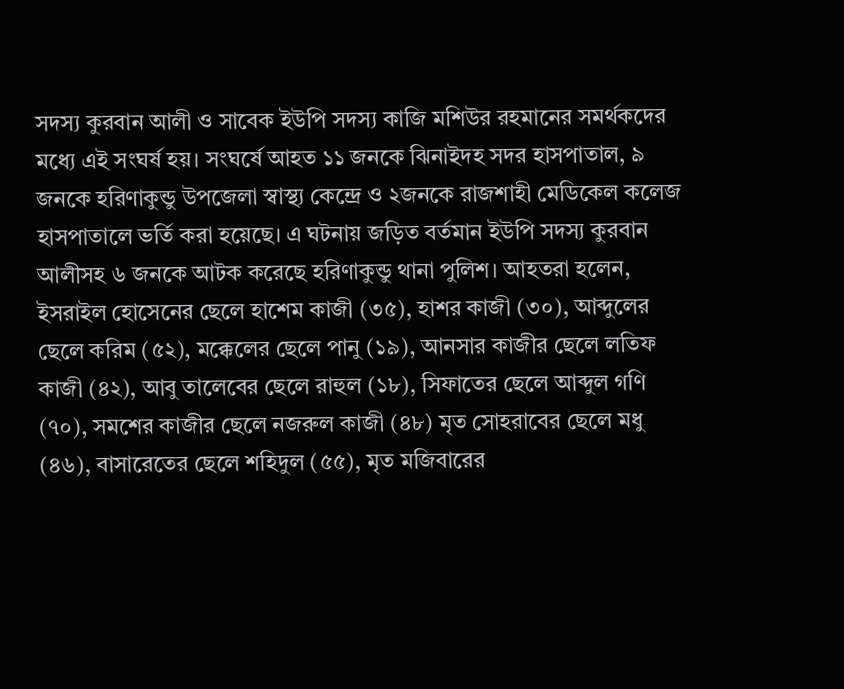সদস্য কুরবান আলী ও সাবেক ইউপি সদস্য কাজি মশিউর রহমানের সমর্থকদের মধ্যে এই সংঘর্ষ হয়। সংঘর্ষে আহত ১১ জনকে ঝিনাইদহ সদর হাসপাতাল, ৯ জনকে হরিণাকুন্ডু উপজেলা স্বাস্থ্য কেন্দ্রে ও ২জনকে রাজশাহী মেডিকেল কলেজ হাসপাতালে ভর্তি করা হয়েছে। এ ঘটনায় জড়িত বর্তমান ইউপি সদস্য কুরবান আলীসহ ৬ জনকে আটক করেছে হরিণাকুন্ডু থানা পুলিশ। আহতরা হলেন, ইসরাইল হোসেনের ছেলে হাশেম কাজী (৩৫), হাশর কাজী (৩০), আব্দুলের ছেলে করিম (৫২), মক্কেলের ছেলে পানু (১৯), আনসার কাজীর ছেলে লতিফ কাজী (৪২), আবু তালেবের ছেলে রাহুল (১৮), সিফাতের ছেলে আব্দুল গণি (৭০), সমশের কাজীর ছেলে নজরুল কাজী (৪৮) মৃত সোহরাবের ছেলে মধু (৪৬), বাসারেতের ছেলে শহিদুল (৫৫), মৃত মজিবারের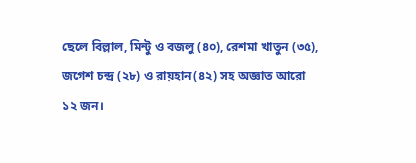ছেলে বিল্লাল, মিন্টু ও বজলু (৪০), রেশমা খাতুন (৩৫), জগেশ চন্দ্র (২৮) ও রায়হান(৪২) সহ অজ্ঞাত আরো ১২ জন।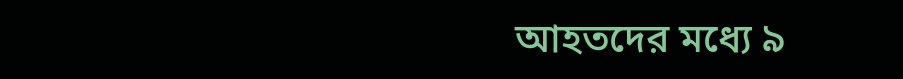আহতদের মধ্যে ৯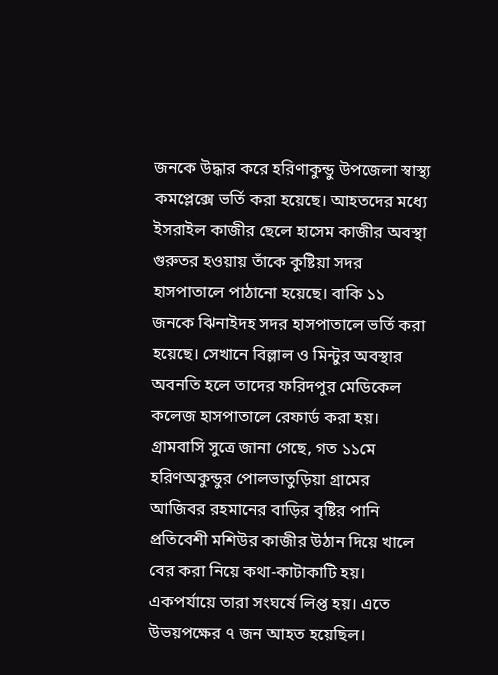জনকে উদ্ধার করে হরিণাকুন্ডু উপজেলা স্বাস্থ্য কমপ্লেক্সে ভর্তি করা হয়েছে। আহতদের মধ্যে ইসরাইল কাজীর ছেলে হাসেম কাজীর অবস্থা গুরুতর হওয়ায় তাঁকে কুষ্টিয়া সদর হাসপাতালে পাঠানো হয়েছে। বাকি ১১ জনকে ঝিনাইদহ সদর হাসপাতালে ভর্তি করা হয়েছে। সেখানে বিল্লাল ও মিন্টুর অবস্থার অবনতি হলে তাদের ফরিদপুর মেডিকেল কলেজ হাসপাতালে রেফার্ড করা হয়। গ্রামবাসি সুত্রে জানা গেছে, গত ১১মে হরিণঅকুন্ডুর পোলভাতুড়িয়া গ্রামের আজিবর রহমানের বাড়ির বৃষ্টির পানি প্রতিবেশী মশিউর কাজীর উঠান দিয়ে খালে বের করা নিয়ে কথা-কাটাকাটি হয়। একপর্যায়ে তারা সংঘর্ষে লিপ্ত হয়। এতে উভয়পক্ষের ৭ জন আহত হয়েছিল।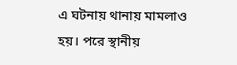এ ঘটনায় থানায় মামলাও হয়। পরে স্থানীয়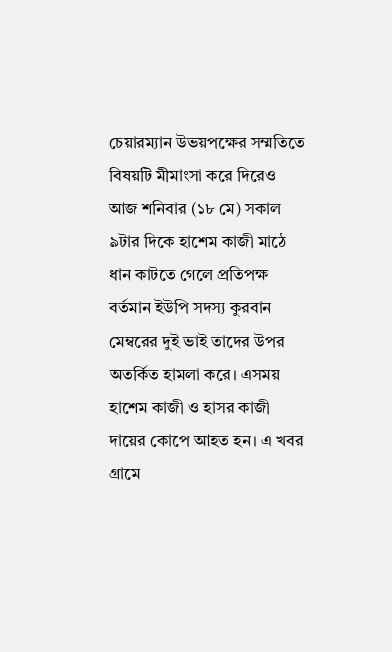চেয়ারম্যান উভয়পক্ষের সম্মতিতে বিষয়টি মীমাংসা করে দিরেও আজ শনিবার (১৮ মে) সকাল ৯টার দিকে হাশেম কাজী মাঠে ধান কাটতে গেলে প্রতিপক্ষ বর্তমান ইউপি সদস্য কুরবান মেম্বরের দুই ভাই তাদের উপর অতর্কিত হামলা করে। এসময় হাশেম কাজী ও হাসর কাজী দায়ের কোপে আহত হন। এ খবর গ্রামে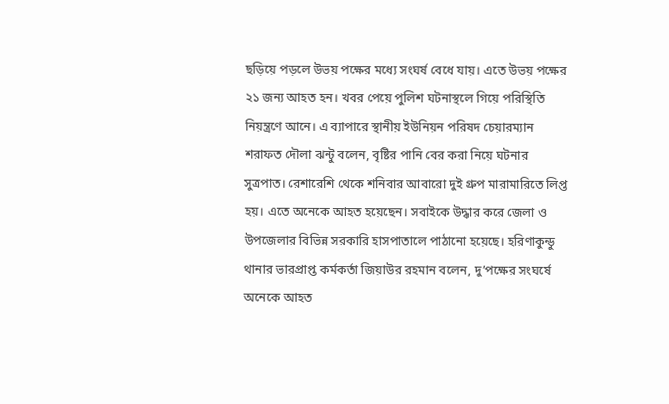ছড়িয়ে পড়লে উভয় পক্ষের মধ্যে সংঘর্ষ বেধে যায়। এতে উভয় পক্ষের ২১ জন্য আহত হন। খবর পেয়ে পুলিশ ঘটনাস্থলে গিয়ে পরিস্থিতি নিয়ন্ত্রণে আনে। এ ব্যাপারে স্থানীয় ইউনিয়ন পরিষদ চেয়ারম্যান শরাফত দৌলা ঝন্টু বলেন, বৃষ্টির পানি বের করা নিয়ে ঘটনার সুত্রপাত। রেশারেশি থেকে শনিবার আবারো দুই গ্রুপ মারামারিতে লিপ্ত হয়। এতে অনেকে আহত হয়েছেন। সবাইকে উদ্ধার করে জেলা ও উপজেলার বিভিন্ন সরকারি হাসপাতালে পাঠানো হয়েছে। হরিণাকুন্ডু থানার ভারপ্রাপ্ত কর্মকর্তা জিয়াউর রহমান বলেন, দু’পক্ষের সংঘর্ষে অনেকে আহত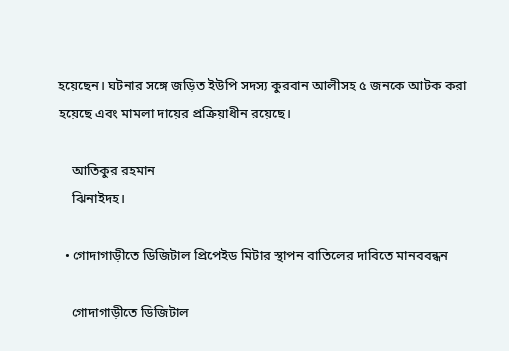হয়েছেন। ঘটনার সঙ্গে জড়িত ইউপি সদস্য কুরবান আলীসহ ৫ জনকে আটক করা হয়েছে এবং মামলা দায়ের প্রক্রিয়াধীন রয়েছে।

    আতিকুর রহমান
    ঝিনাইদহ।

  • গোদাগাড়ীতে ডিজিটাল প্রিপেইড মিটার স্থাপন বাতিলের দাবিতে মানববন্ধন

    গোদাগাড়ীতে ডিজিটাল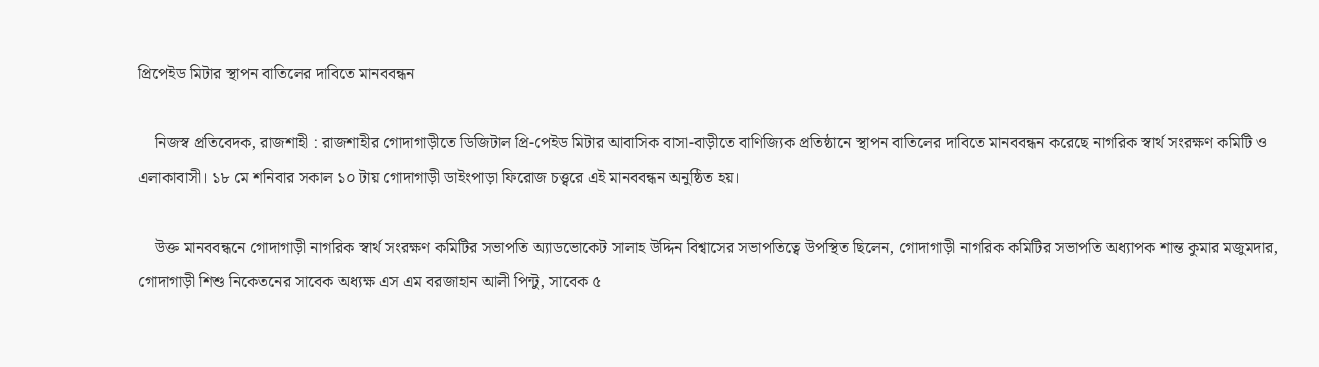প্রিপেইড মিটার স্থাপন বাতিলের দাবিতে মানববন্ধন

    নিজস্ব প্রতিবেদক, রাজশাহী : রাজশাহীর গোদাগাড়ীতে ডিজিটাল প্রি-পেইড মিটার আবাসিক বাসা-বাড়ীতে বাণিজ্যিক প্রতিষ্ঠানে স্থাপন বাতিলের দাবিতে মানববন্ধন করেছে নাগরিক স্বার্থ সংরক্ষণ কমিটি ও এলাকাবাসী। ১৮ মে শনিবার সকাল ১০ টায় গোদাগাড়ী ডাইংপাড়া ফিরোজ চত্ত্বরে এই মানববন্ধন অনুষ্ঠিত হয়।

    উক্ত মানববন্ধনে গোদাগাড়ী নাগরিক স্বার্থ সংরক্ষণ কমিটির সভাপতি অ্যাডভোকেট সালাহ উদ্দিন বিশ্বাসের সভাপতিত্বে উপস্থিত ছিলেন, গোদাগাড়ী নাগরিক কমিটির সভাপতি অধ্যাপক শান্ত কুমার মজুমদার, গোদাগাড়ী শিশু নিকেতনের সাবেক অধ্যক্ষ এস এম বরজাহান আলী পিন্টু, সাবেক ৫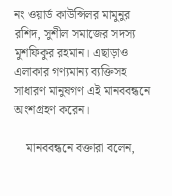নং ওয়ার্ড কাউন্সিলর মামুনুর রশিদ, সুশীল সমাজের সদস্য মুশফিকুর রহমান। এছাড়াও এলাকার গণ্যমান্য ব্যক্তিসহ সাধারণ মানুষগণ এই মানববন্ধনে অংশগ্রহণ করেন।

    মানববন্ধনে বক্তারা বলেন,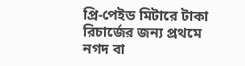প্রি-পেইড মিটারে টাকা রিচার্জের জন্য প্রথমে নগদ বা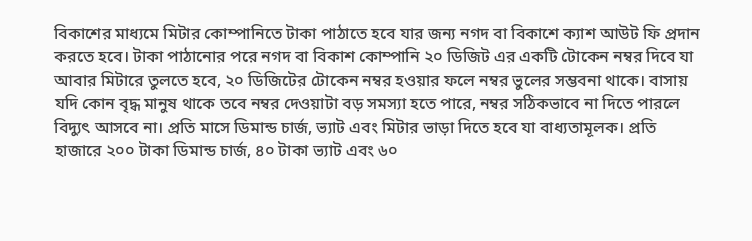বিকাশের মাধ্যমে মিটার কোম্পানিতে টাকা পাঠাতে হবে যার জন্য নগদ বা বিকাশে ক্যাশ আউট ফি প্রদান করতে হবে। টাকা পাঠানোর পরে নগদ বা বিকাশ কোম্পানি ২০ ডিজিট এর একটি টোকেন নম্বর দিবে যা আবার মিটারে তুলতে হবে, ২০ ডিজিটের টোকেন নম্বর হওয়ার ফলে নম্বর ভুলের সম্ভবনা থাকে। বাসায় যদি কোন বৃদ্ধ মানুষ থাকে তবে নম্বর দেওয়াটা বড় সমস্যা হতে পারে, নম্বর সঠিকভাবে না দিতে পারলে বিদ্যুৎ আসবে না। প্রতি মাসে ডিমান্ড চার্জ, ভ্যাট এবং মিটার ভাড়া দিতে হবে যা বাধ্যতামূলক। প্রতি হাজারে ২০০ টাকা ডিমান্ড চার্জ, ৪০ টাকা ভ্যাট এবং ৬০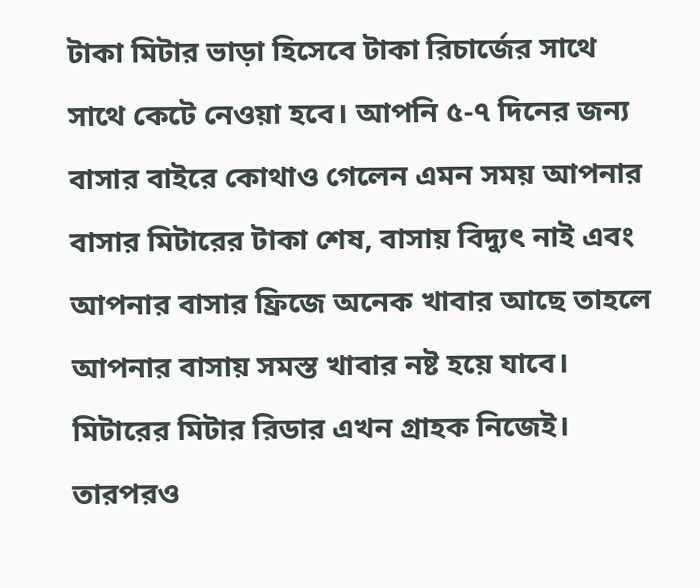টাকা মিটার ভাড়া হিসেবে টাকা রিচার্জের সাথে সাথে কেটে নেওয়া হবে। আপনি ৫-৭ দিনের জন্য বাসার বাইরে কোথাও গেলেন এমন সময় আপনার বাসার মিটারের টাকা শেষ, বাসায় বিদ্যুৎ নাই এবং আপনার বাসার ফ্রিজে অনেক খাবার আছে তাহলে আপনার বাসায় সমস্ত খাবার নষ্ট হয়ে যাবে। মিটারের মিটার রিডার এখন গ্রাহক নিজেই। তারপরও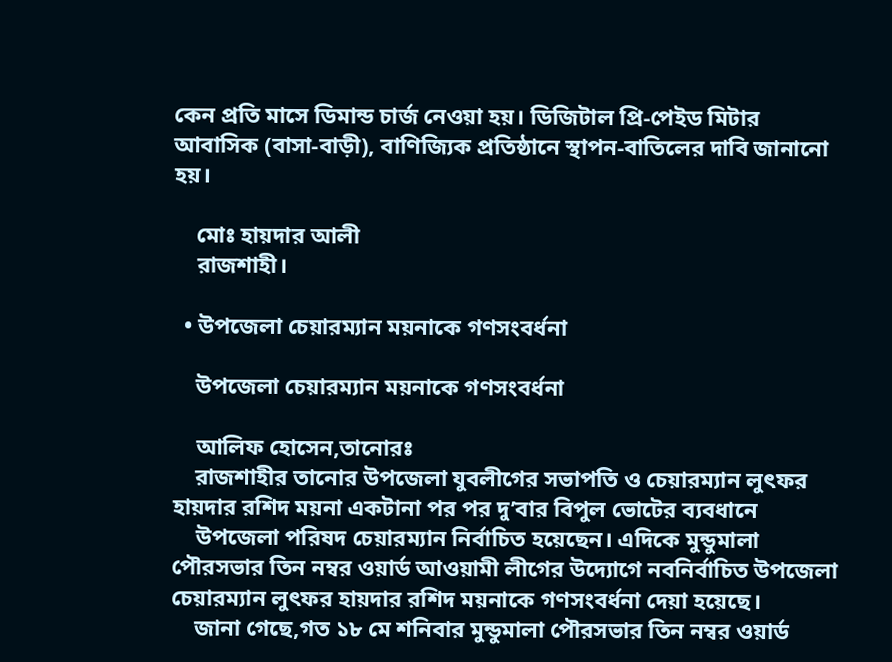কেন প্রতি মাসে ডিমান্ড চার্জ নেওয়া হয়। ডিজিটাল প্রি-পেইড মিটার আবাসিক (বাসা-বাড়ী), বাণিজ্যিক প্রতিষ্ঠানে স্থাপন-বাতিলের দাবি জানানো হয়।

    মোঃ হায়দার আলী
    রাজশাহী।

  • উপজেলা চেয়ারম্যান ময়নাকে গণসংবর্ধনা

    উপজেলা চেয়ারম্যান ময়নাকে গণসংবর্ধনা

    আলিফ হোসেন,তানোরঃ
    রাজশাহীর তানোর উপজেলা যুবলীগের সভাপতি ও চেয়ারম্যান লুৎফর হায়দার রশিদ ময়না একটানা পর পর দু’বার বিপুল ভোটের ব্যবধানে
    উপজেলা পরিষদ চেয়ারম্যান নির্বাচিত হয়েছেন। এদিকে মুন্ডুমালা পৌরসভার তিন নম্বর ওয়ার্ড আওয়ামী লীগের উদ্যোগে নবনির্বাচিত উপজেলা চেয়ারম্যান লুৎফর হায়দার রশিদ ময়নাকে গণসংবর্ধনা দেয়া হয়েছে।
    জানা গেছে,গত ১৮ মে শনিবার মুন্ডুমালা পৌরসভার তিন নম্বর ওয়ার্ড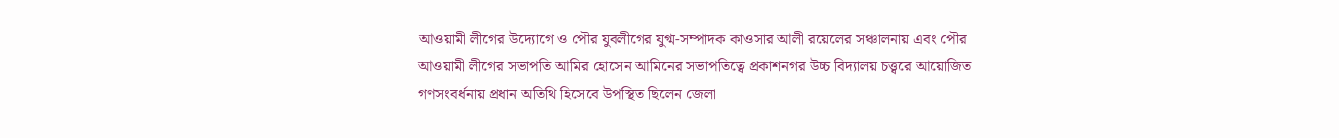আওয়ামী লীগের উদ্যোগে ও পৌর যুবলীগের যুগ্ম-সম্পাদক কাওসার আলী রয়েলের সঞ্চালনায় এবং পৌর আওয়ামী লীগের সভাপতি আমির হোসেন আমিনের সভাপতিত্বে প্রকাশনগর উচ্চ বিদ্যালয় চত্ত্বরে আয়োজিত গণসংবর্ধনায় প্রধান অতিথি হিসেবে উপস্থিত ছিলেন জেলা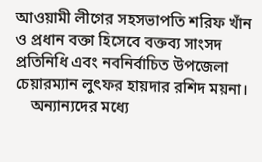আওয়ামী লীগের সহসভাপতি শরিফ খাঁন ও প্রধান বক্তা হিসেবে বক্তব্য সাংসদ প্রতিনিধি এবং নবনির্বাচিত উপজেলা চেয়ারম্যান লুৎফর হায়দার রশিদ ময়না।
    অন্যান্যদের মধ্যে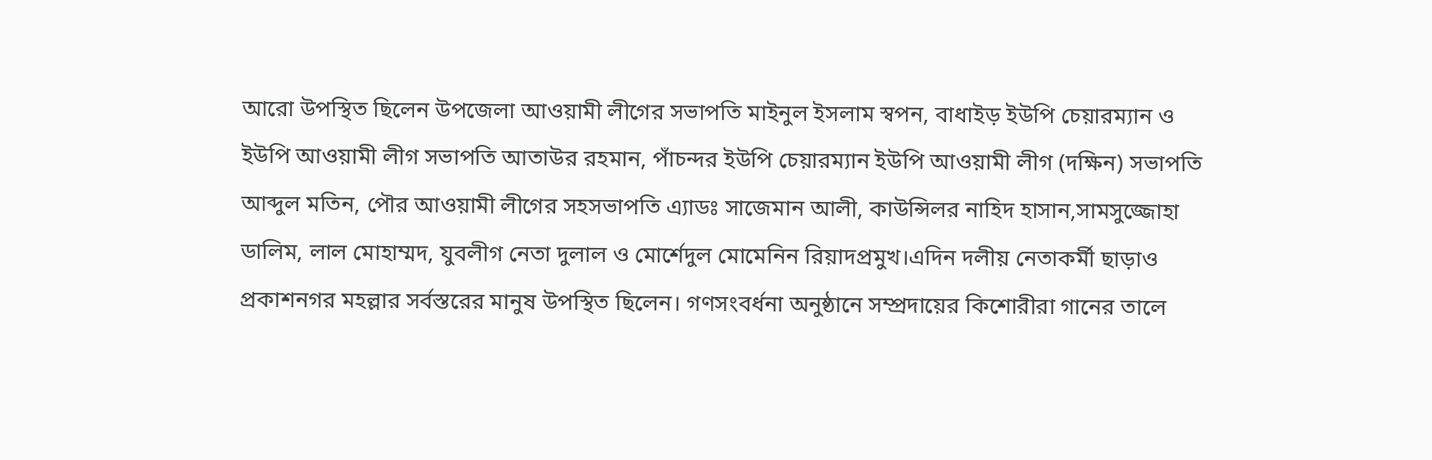আরো উপস্থিত ছিলেন উপজেলা আওয়ামী লীগের সভাপতি মাইনুল ইসলাম স্বপন, বাধাইড় ইউপি চেয়ারম্যান ও ইউপি আওয়ামী লীগ সভাপতি আতাউর রহমান, পাঁচন্দর ইউপি চেয়ারম্যান ইউপি আওয়ামী লীগ (দক্ষিন) সভাপতি আব্দুল মতিন, পৌর আওয়ামী লীগের সহসভাপতি এ্যাডঃ সাজেমান আলী, কাউন্সিলর নাহিদ হাসান,সামসুজ্জোহা ডালিম, লাল মোহাম্মদ, যুবলীগ নেতা দুলাল ও মোর্শেদুল মোমেনিন রিয়াদপ্রমুখ।এদিন দলীয় নেতাকর্মী ছাড়াও প্রকাশনগর মহল্লার সর্বস্তরের মানুষ উপস্থিত ছিলেন। গণসংবর্ধনা অনুষ্ঠানে সম্প্রদায়ের কিশোরীরা গানের তালে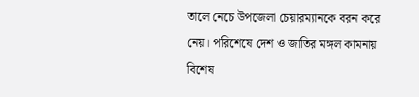তালে নেচে উপজেলা চেয়ারম্যানকে বরন করে নেয়। পরিশেষে দেশ ও জাতির মঙ্গল কামনায় বিশেষ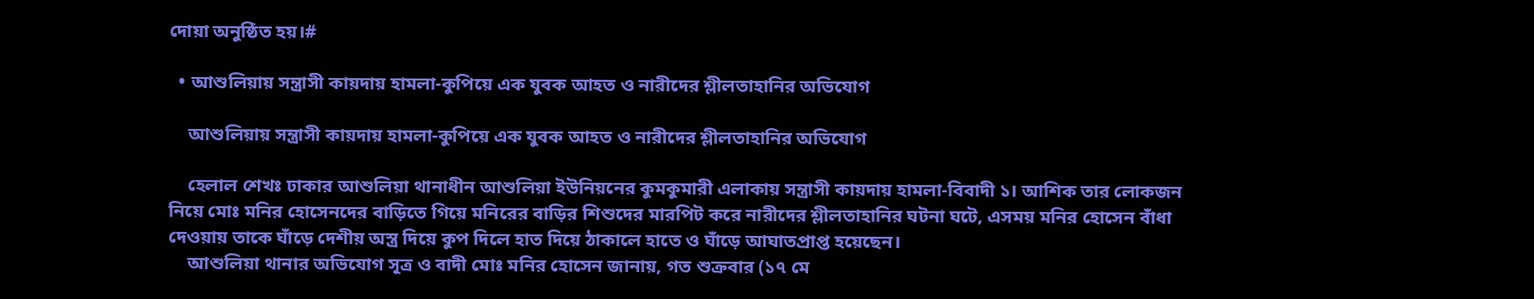দোয়া অনুষ্ঠিত হয়।#

  • আশুলিয়ায় সন্ত্রাসী কায়দায় হামলা-কুপিয়ে এক যুবক আহত ও নারীদের শ্লীলতাহানির অভিযোগ

    আশুলিয়ায় সন্ত্রাসী কায়দায় হামলা-কুপিয়ে এক যুবক আহত ও নারীদের শ্লীলতাহানির অভিযোগ

    হেলাল শেখঃ ঢাকার আশুলিয়া থানাধীন আশুলিয়া ইউনিয়নের কুমকুমারী এলাকায় সন্ত্রাসী কায়দায় হামলা-বিবাদী ১। আশিক তার লোকজন নিয়ে মোঃ মনির হোসেনদের বাড়িতে গিয়ে মনিরের বাড়ির শিশুদের মারপিট করে নারীদের শ্লীলতাহানির ঘটনা ঘটে, এসময় মনির হোসেন বাঁধা দেওয়ায় তাকে ঘাঁড়ে দেশীয় অস্ত্র দিয়ে কুপ দিলে হাত দিয়ে ঠাকালে হাতে ও ঘাঁড়ে আঘাতপ্রাপ্ত হয়েছেন।
    আশুলিয়া থানার অভিযোগ সূত্র ও বাদী মোঃ মনির হোসেন জানায়, গত শুক্রবার (১৭ মে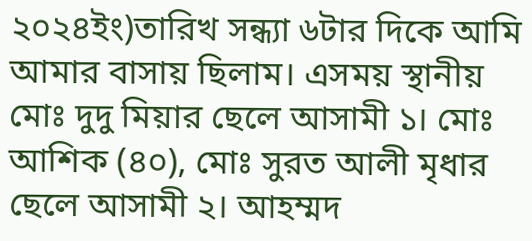২০২৪ইং)তারিখ সন্ধ্যা ৬টার দিকে আমি আমার বাসায় ছিলাম। এসময় স্থানীয় মোঃ দুদু মিয়ার ছেলে আসামী ১। মোঃ আশিক (৪০), মোঃ সুরত আলী মৃধার ছেলে আসামী ২। আহম্মদ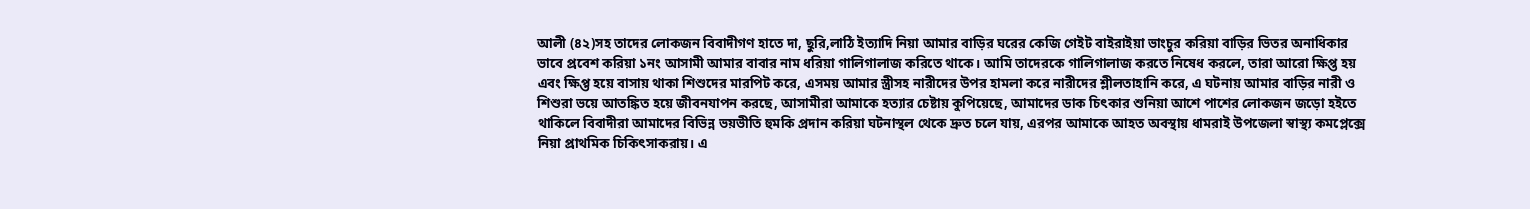আলী (৪২)সহ তাদের লোকজন বিবাদীগণ হাতে দা, ছুরি,লাঠি ইত্যাদি নিয়া আমার বাড়ির ঘরের কেজি গেইট বাইরাইয়া ভাংচুর করিয়া বাড়ির ভিতর অনাধিকার ভাবে প্রবেশ করিয়া ১নং আসামী আমার বাবার নাম ধরিয়া গালিগালাজ করিতে থাকে। আমি তাদেরকে গালিগালাজ করতে নিষেধ করলে, তারা আরো ক্ষিপ্ত হয় এবং ক্ষিপ্ত হয়ে বাসায় থাকা শিশুদের মারপিট করে, এসময় আমার স্ত্রীসহ নারীদের উপর হামলা করে নারীদের শ্লীলতাহানি করে, এ ঘটনায় আমার বাড়ির নারী ও শিশুরা ভয়ে আতঙ্কিত হয়ে জীবনযাপন করছে, আসামীরা আমাকে হত্যার চেষ্টায় কুপিয়েছে, আমাদের ডাক চিৎকার শুনিয়া আশে পাশের লোকজন জড়ো হইতে থাকিলে বিবাদীরা আমাদের বিভিন্ন ভয়ভীতি হুমকি প্রদান করিয়া ঘটনাস্থল থেকে দ্রুত চলে যায়, এরপর আমাকে আহত অবস্থায় ধামরাই উপজেলা স্বাস্থ্য কমপ্লেক্সে নিয়া প্রাথমিক চিকিৎসাকরায়। এ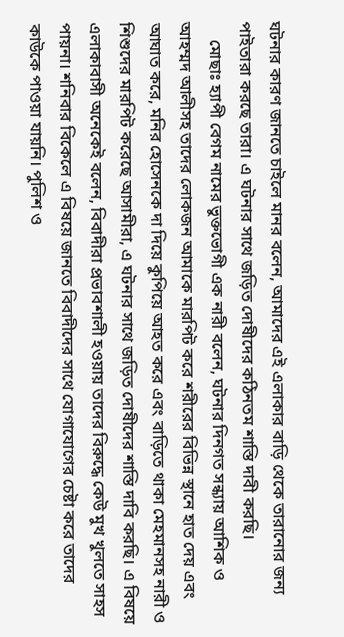ঘটনার কারণ জানতে চাইলে মানর বলেন, আমাদের এই এলাকার বাড়ি থেকে তারানোর জন্য পাইতারা করছে তারা। এ ঘটনার সাথে জড়িত দোষীদের কঠিনতম শাস্তি দাবী করছি।
    মোছাঃ হ্যাপী বেগম নামের ভুক্তভোগী এক নারী বলেন, ঘটনার দিনগত সন্ধ্যায় আশিক ও আহম্মদ আলীসহ তাদের লোকজন আমাকে মারপিট করে শরীরের বিভিন্ন স্থানে হাত দেয় এবং আঘাত করে, মনির হোসেনকে দা দিয়ে কুপিয়ে আহত করে এবং বাড়িতে থাকা মেহমানসহ নারী ও শিশুদের মারপিট করেছে আসামীরা, এ ঘটনার সাথে জড়িত দোষীদের শাস্তি দাবি করছি। এ বিষয়ে এলাকাবাসী অনেকেই বলেন, বিবাদীরা প্রভাবশালী হওয়ায় তাদের বিরুদ্ধে কেউ মুখ খুলতে সাহস পায়না। শনিবার বিকেলে এ বিষয়ে জানতে বিবাদীদের সাথে যোগাযোগের চেষ্টা করে তাদের কাউকে পাওয়া যায়নি। পুলিশ ও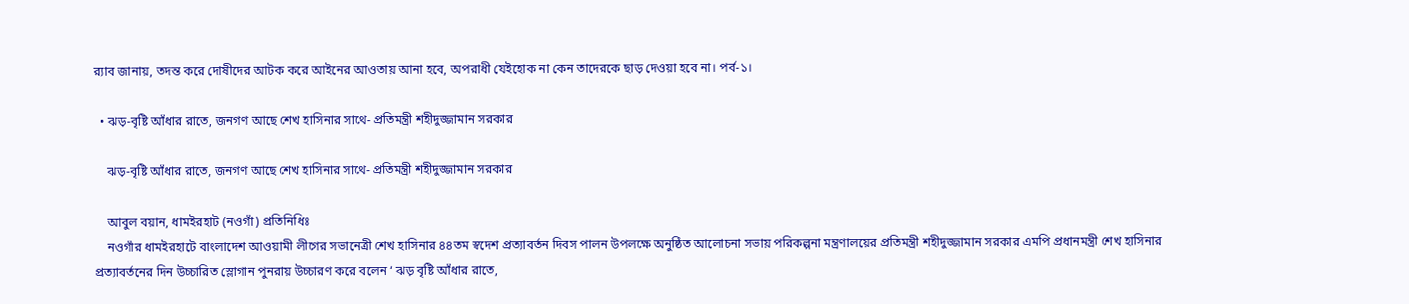র‌্যাব জানায়, তদন্ত করে দোষীদের আটক করে আইনের আওতায় আনা হবে, অপরাধী যেইহোক না কেন তাদেরকে ছাড় দেওয়া হবে না। পর্ব-১।

  • ঝড়-বৃষ্টি আঁধার রাতে, জনগণ আছে শেখ হাসিনার সাথে- প্রতিমন্ত্রী শহীদুজ্জামান সরকার

    ঝড়-বৃষ্টি আঁধার রাতে, জনগণ আছে শেখ হাসিনার সাথে- প্রতিমন্ত্রী শহীদুজ্জামান সরকার

    আবুল বয়ান, ধামইরহাট (নওগাঁ) প্রতিনিধিঃ
    নওগাঁর ধামইরহাটে বাংলাদেশ আওয়ামী লীগের সভানেত্রী শেখ হাসিনার ৪৪তম স্বদেশ প্রত্যাবর্তন দিবস পালন উপলক্ষে অনুষ্ঠিত আলোচনা সভায় পরিকল্পনা মন্ত্রণালয়ের প্রতিমন্ত্রী শহীদুজ্জামান সরকার এমপি প্রধানমন্ত্রী শেখ হাসিনার প্রত্যাবর্তনের দিন উচ্চারিত স্লোগান পুনরায় উচ্চারণ করে বলেন ‘ ঝড় বৃষ্টি আঁধার রাতে,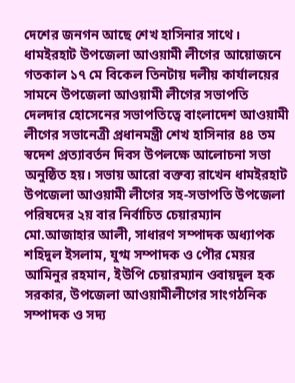দেশের জনগন আছে শেখ হাসিনার সাথে। ধামইরহাট উপজেলা আওয়ামী লীগের আয়োজনে গতকাল ১৭ মে বিকেল তিনটায় দলীয় কার্যালয়ের সামনে উপজেলা আওয়ামী লীগের সভাপতি দেলদার হোসেনের সভাপতিত্বে বাংলাদেশ আওয়ামী লীগের সভানেত্রী প্রধানমন্ত্রী শেখ হাসিনার ৪৪ তম স্বদেশ প্রত্যাবর্তন দিবস উপলক্ষে আলোচনা সভা অনুষ্ঠিত হয়। সভায় আরো বক্তব্য রাখেন ধামইরহাট উপজেলা আওয়ামী লীগের সহ-সভাপতি উপজেলা পরিষদের ২য় বার নির্বাচিত চেয়ারম্যান মো.আজাহার আলী, সাধারণ সম্পাদক অধ্যাপক শহিদুল ইসলাম, যুগ্ম সম্পাদক ও পৌর মেয়র আমিনুর রহমান, ইউপি চেয়ারম্যান ওবায়দুল হক সরকার, উপজেলা আওয়ামীলীগের সাংগঠনিক সম্পাদক ও সদ্য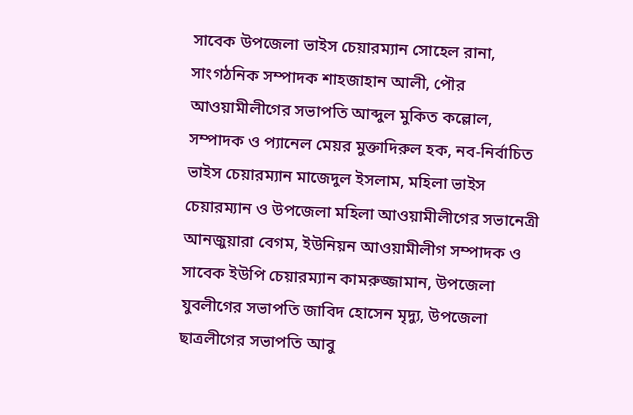সাবেক উপজেলা ভাইস চেয়ারম্যান সোহেল রানা, সাংগঠনিক সম্পাদক শাহজাহান আলী, পৌর আওয়ামীলীগের সভাপতি আব্দুল মুকিত কল্লোল, সম্পাদক ও প্যানেল মেয়র মুক্তাদিরুল হক, নব-নির্বাচিত ভাইস চেয়ারম্যান মাজেদুল ইসলাম, মহিলা ভাইস চেয়ারম্যান ও উপজেলা মহিলা আওয়ামীলীগের সভানেত্রী আনজুয়ারা বেগম, ইউনিয়ন আওয়ামীলীগ সম্পাদক ও সাবেক ইউপি চেয়ারম্যান কামরুজ্জামান, উপজেলা যুবলীগের সভাপতি জাবিদ হোসেন মৃদ্যু, উপজেলা ছাত্রলীগের সভাপতি আবু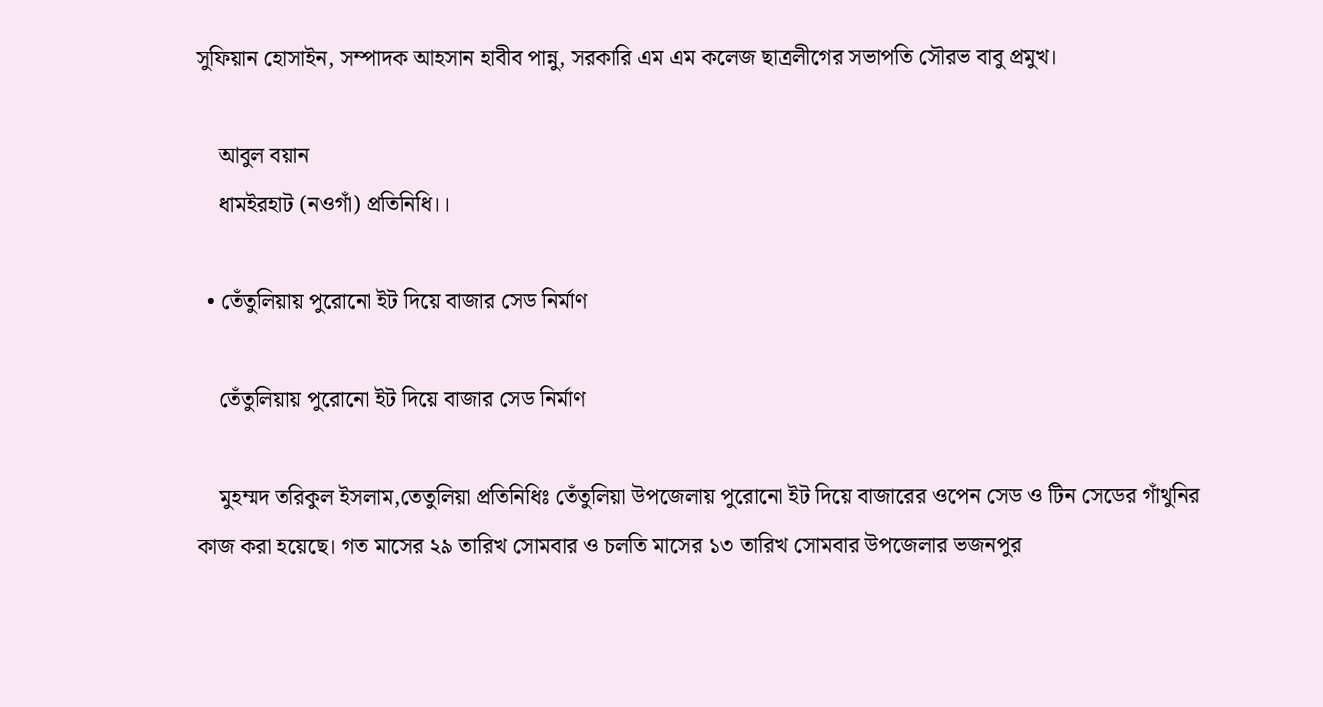সুফিয়ান হোসাইন, সম্পাদক আহসান হাবীব পান্নু, সরকারি এম এম কলেজ ছাত্রলীগের সভাপতি সৌরভ বাবু প্রমুখ।

    আবুল বয়ান
    ধামইরহাট (নওগাঁ) প্রতিনিধি।।

  • তেঁতুলিয়ায় পুরোনো ইট দিয়ে বাজার সেড নির্মাণ

    তেঁতুলিয়ায় পুরোনো ইট দিয়ে বাজার সেড নির্মাণ

    মুহম্মদ তরিকুল ইসলাম,তেতুলিয়া প্রতিনিধিঃ তেঁতুলিয়া উপজেলায় পুরোনো ইট দিয়ে বাজারের ওপেন সেড ও টিন সেডের গাঁথুনির কাজ করা হয়েছে। গত মাসের ২৯ তারিখ সোমবার ও চলতি মাসের ১৩ তারিখ সোমবার উপজেলার ভজনপুর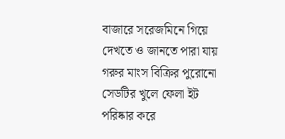বাজারে সরেজমিনে গিয়ে দেখতে ও জানতে পারা যায় গরুর মাংস বিক্রির পুরোনো সেডটির খুলে ফেলা ইট পরিষ্কার করে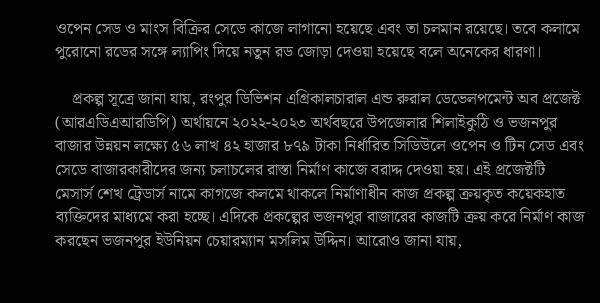ওপেন সেড ও মাংস বিক্রির সেডে কাজে লাগানো হয়েছে এবং তা চলমান রয়েছে। তবে কলামে পুরোনো রডের সঙ্গে ল্যাপিং দিয়ে নতুন রড জোড়া দেওয়া হয়েছে বলে অনেকের ধারণা।

    প্রকল্প সূত্রে জানা যায়, রংপুর ডিভিশন এগ্রিকালচারাল এন্ড রুরাল ডেভেলপমেন্ট অব প্রজেক্ট (আরএডিএআরডিপি) অর্থায়নে ২০২২-২০২৩ অর্থবছরে উপজেলার শিলাইকুঠি ও ভজনপুর বাজার উন্নয়ন লক্ষ্যে ৫৬ লাখ ৪২ হাজার ৮৭৯ টাকা নির্ধারিত সিডিউলে ওপেন ও টিন সেড এবং সেডে বাজারকারীদের জন্য চলাচলের রাস্তা নির্মাণ কাজে বরাদ্দ দেওয়া হয়। এই প্রজেক্টটি মেসার্স শেখ ট্রেডার্স নামে কাগজে কলমে থাকলে নির্মাণাধীন কাজ প্রকল্প ক্রয়কৃত কয়েকহাত ব্যক্তিদের মাধ্যমে করা হচ্ছে। এদিকে প্রকল্পের ভজনপুর বাজারের কাজটি ক্রয় করে নির্মাণ কাজ করছেন ভজনপুর ইউনিয়ন চেয়ারম্যান মসলিম উদ্দিন। আরোও জানা যায়,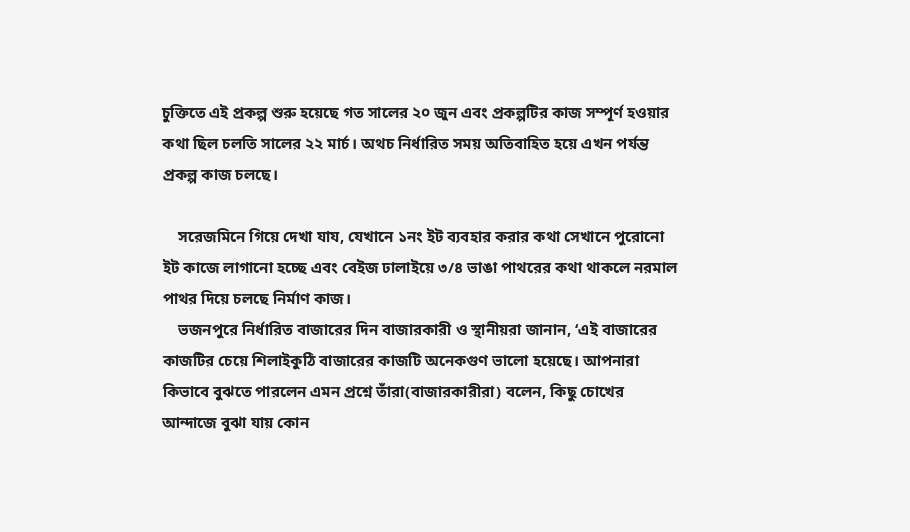চুক্তিতে এই প্রকল্প শুরু হয়েছে গত সালের ২০ জুন এবং প্রকল্পটির কাজ সম্পূর্ণ হওয়ার কথা ছিল চলতি সালের ২২ মার্চ। অথচ নির্ধারিত সময় অতিবাহিত হয়ে এখন পর্যন্ত প্রকল্প কাজ চলছে।

    সরেজমিনে গিয়ে দেখা যায, যেখানে ১নং ইট ব্যবহার করার কথা সেখানে পুরোনো ইট কাজে লাগানো হচ্ছে এবং বেইজ ঢালাইয়ে ৩/৪ ভাঙা পাথরের কথা থাকলে নরমাল পাথর দিয়ে চলছে নির্মাণ কাজ।
    ভজনপুরে নির্ধারিত বাজারের দিন বাজারকারী ও স্থানীয়রা জানান, ‘এই বাজারের কাজটির চেয়ে শিলাইকুঠি বাজারের কাজটি অনেকগুণ ভালো হয়েছে। আপনারা কিভাবে বুঝতে পারলেন এমন প্রশ্নে তাঁরা(বাজারকারীরা) বলেন, কিছু চোখের আন্দাজে বুঝা যায় কোন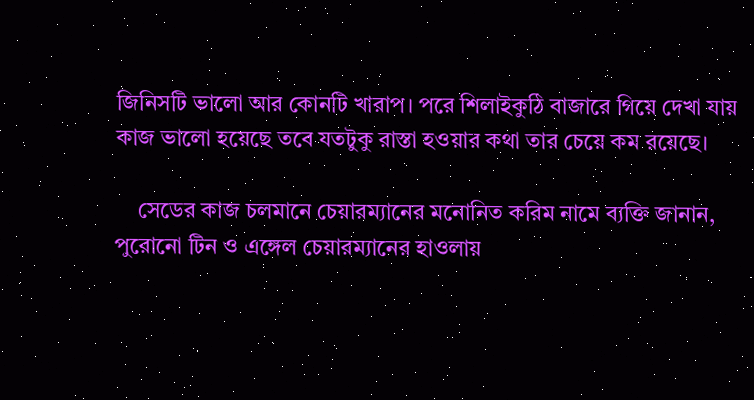জিনিসটি ভালো আর কোনটি খারাপ। পরে শিলাইকুঠি বাজারে গিয়ে দেখা যায় কাজ ভালো হয়েছে তবে যতটুকু রাস্তা হওয়ার কথা তার চেয়ে কম রয়েছে।

    সেডের কাজ চলমানে চেয়ারম্যানের মনোনিত করিম নামে ব্যক্তি জানান, পুরোনো টিন ও এঙ্গেল চেয়ারম্যানের হাওলায়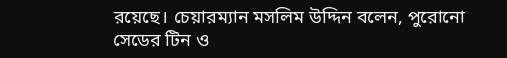রয়েছে। চেয়ারম্যান মসলিম উদ্দিন বলেন, পুরোনো সেডের টিন ও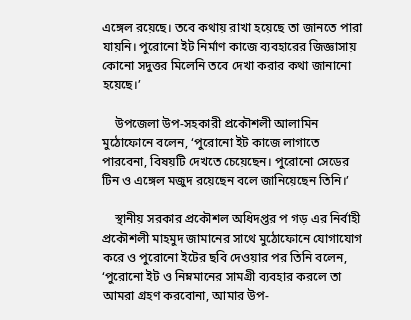এঙ্গেল রয়েছে। তবে কথায় রাখা হয়েছে তা জানতে পারা যায়নি। পুরোনো ইট নির্মাণ কাজে ব্যবহারের জিজ্ঞাসায় কোনো সদুত্তর মিলেনি তবে দেখা করার কথা জানানো হয়েছে।’

    উপজেলা উপ-সহকারী প্রকৌশলী আলামিন মুঠোফোনে বলেন, ‘পুরোনো ইট কাজে লাগাতে পারবেনা, বিষয়টি দেখতে চেয়েছেন। পুরোনো সেডের টিন ও এঙ্গেল মজুদ রয়েছেন বলে জানিয়েছেন তিনি।’

    স্থানীয় সরকার প্রকৌশল অধিদপ্তর প গড় এর নির্বাহী প্রকৌশলী মাহমুদ জামানের সাথে মুঠোফোনে যোগাযোগ করে ও পুরোনো ইটের ছবি দেওয়ার পর তিনি বলেন, ‘পুরোনো ইট ও নিম্নমানের সামগ্রী ব্যবহার করলে তা আমরা গ্রহণ করবোনা, আমার উপ-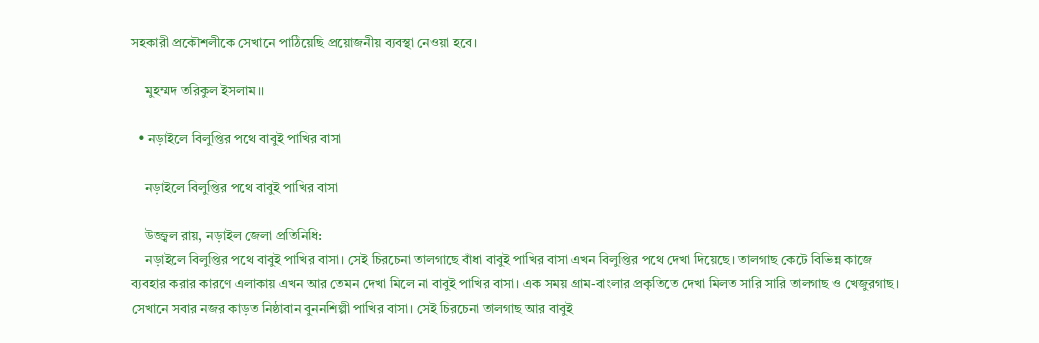সহকারী প্রকৌশলীকে সেখানে পাঠিয়েছি প্রয়োজনীয় ব্যবস্থা নেওয়া হবে।

    মুহম্মদ তরিকুল ইসলাম।।

  • নড়াইলে বিলুপ্তির পথে বাবুই পাখির বাসা

    নড়াইলে বিলুপ্তির পথে বাবুই পাখির বাসা

    উজ্জ্বল রায়, নড়াইল জেলা প্রতিনিধি:
    নড়াইলে বিলুপ্তির পথে বাবুই পাখির বাসা। সেই চিরচেনা তালগাছে বাঁধা বাবুই পাখির বাসা এখন বিলুপ্তির পথে দেখা দিয়েছে। তালগাছ কেটে বিভিন্ন কাজে ব্যবহার করার কারণে এলাকায় এখন আর তেমন দেখা মিলে না বাবুই পাখির বাসা। এক সময় গ্রাম-বাংলার প্রকৃতিতে দেখা মিলত সারি সারি তালগাছ ও খেজুরগাছ। সেখানে সবার নজর কাড়ত নিষ্ঠাবান বুননশিল্পী পাখির বাসা। সেই চিরচেনা তালগাছ আর বাবুই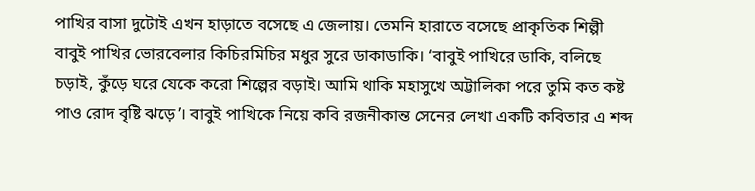পাখির বাসা দুটোই এখন হাড়াতে বসেছে এ জেলায়। তেমনি হারাতে বসেছে প্রাকৃতিক শিল্পী বাবুই পাখির ভোরবেলার কিচিরমিচির মধুর সুরে ডাকাডাকি। ‘বাবুই পাখিরে ডাকি, বলিছে চড়াই, কুঁড়ে ঘরে যেকে করো শিল্পের বড়াই। আমি থাকি মহাসুখে অট্টালিকা পরে তুমি কত কষ্ট পাও রোদ বৃষ্টি ঝড়ে’। বাবুই পাখিকে নিয়ে কবি রজনীকান্ত সেনের লেখা একটি কবিতার এ শব্দ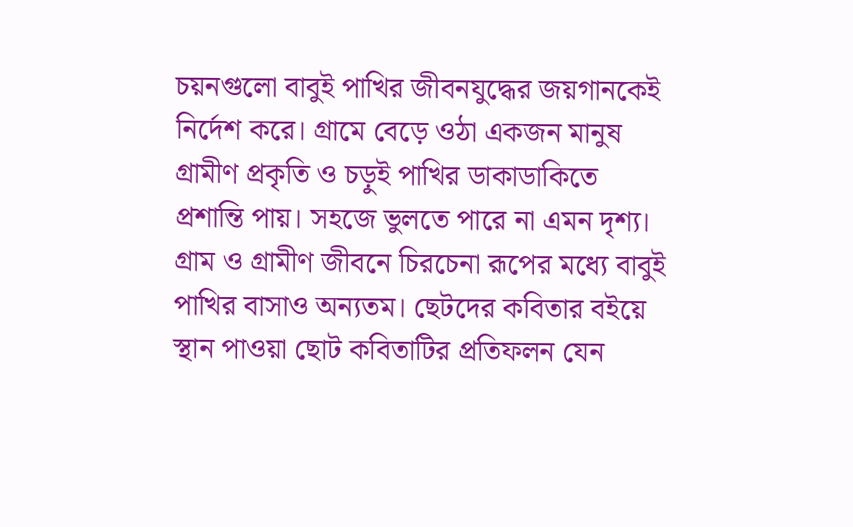চয়নগুলো বাবুই পাখির জীবনযুদ্ধের জয়গানকেই নির্দেশ করে। গ্রামে বেড়ে ওঠা একজন মানুষ গ্রামীণ প্রকৃতি ও চড়ুই পাখির ডাকাডাকিতে প্রশান্তি পায়। সহজে ভুলতে পারে না এমন দৃশ্য। গ্রাম ও গ্রামীণ জীবনে চিরচেনা রূপের মধ্যে বাবুই পাখির বাসাও অন্যতম। ছেটদের কবিতার বইয়ে স্থান পাওয়া ছোট কবিতাটির প্রতিফলন যেন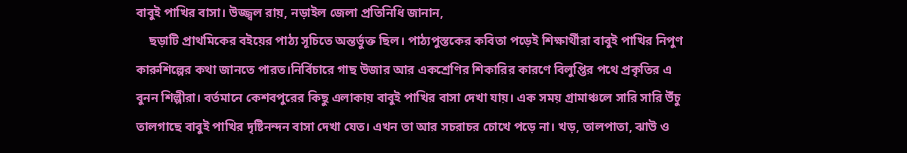বাবুই পাখির বাসা। উজ্জ্বল রায়, নড়াইল জেলা প্রতিনিধি জানান,
    ছড়াটি প্রাথমিকের বইয়ের পাঠ্য সূচিতে অন্তর্ভুক্ত ছিল। পাঠ্যপুস্তকের কবিতা পড়েই শিক্ষার্থীরা বাবুই পাখির নিপুণ কারুশিল্পের কথা জানতে পারত।নির্বিচারে গাছ উজার আর একশ্রেণির শিকারির কারণে বিলুপ্তির পথে প্রকৃতির এ বুনন শিল্পীরা। বর্তমানে কেশবপুরের কিছু এলাকায় বাবুই পাখির বাসা দেখা যায়। এক সময় গ্রামাঞ্চলে সারি সারি উঁচু তালগাছে বাবুই পাখির দৃষ্টিনন্দন বাসা দেখা যেত। এখন তা আর সচরাচর চোখে পড়ে না। খড়, তালপাতা, ঝাউ ও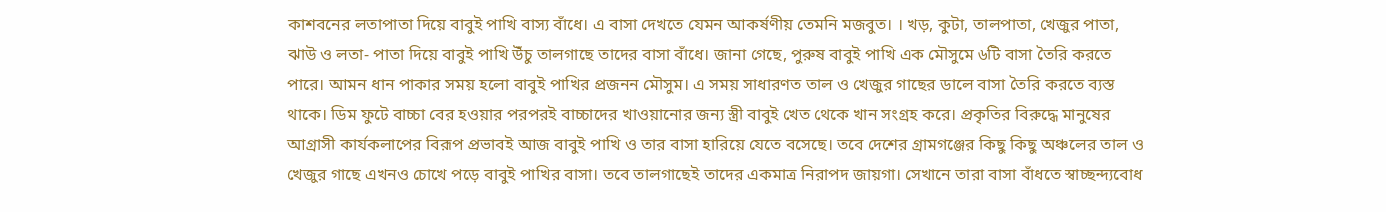কাশবনের লতাপাতা দিয়ে বাবুই পাখি বাস্য বাঁধে। এ বাসা দেখতে যেমন আকর্ষণীয় তেমনি মজবুত। । খড়, কুটা, তালপাতা, খেজুর পাতা, ঝাউ ও লতা- পাতা দিয়ে বাবুই পাখি উঁচু তালগাছে তাদের বাসা বাঁধে। জানা গেছে, পুরুষ বাবুই পাখি এক মৌসুমে ৬টি বাসা তৈরি করতে পারে। আমন ধান পাকার সময় হলো বাবুই পাখির প্রজনন মৌসুম। এ সময় সাধারণত তাল ও খেজুর গাছের ডালে বাসা তৈরি করতে ব্যস্ত থাকে। ডিম ফুটে বাচ্চা বের হওয়ার পরপরই বাচ্চাদের খাওয়ানোর জন্য স্ত্রী বাবুই খেত থেকে খান সংগ্রহ করে। প্রকৃতির বিরুদ্ধে মানুষের আগ্রাসী কার্যকলাপের বিরূপ প্রভাবই আজ বাবুই পাখি ও তার বাসা হারিয়ে যেতে বসেছে। তবে দেশের গ্রামগঞ্জের কিছু কিছু অঞ্চলের তাল ও খেজুর গাছে এখনও চোখে পড়ে বাবুই পাখির বাসা। তবে তালগাছেই তাদের একমাত্র নিরাপদ জায়গা। সেখানে তারা বাসা বাঁধতে স্বাচ্ছন্দ্যবোধ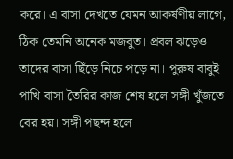করে। এ বাসা দেখতে যেমন আকর্ষণীয় লাগে, ঠিক তেমনি অনেক মজবুত। প্রবল ঝড়েও তাদের বাসা ছিঁড়ে নিচে পড়ে না। পুরুষ বাবুই পাখি বাসা তৈরির কাজ শেষ হলে সঙ্গী খুঁজতে বের হয়। সঙ্গী পছন্দ হলে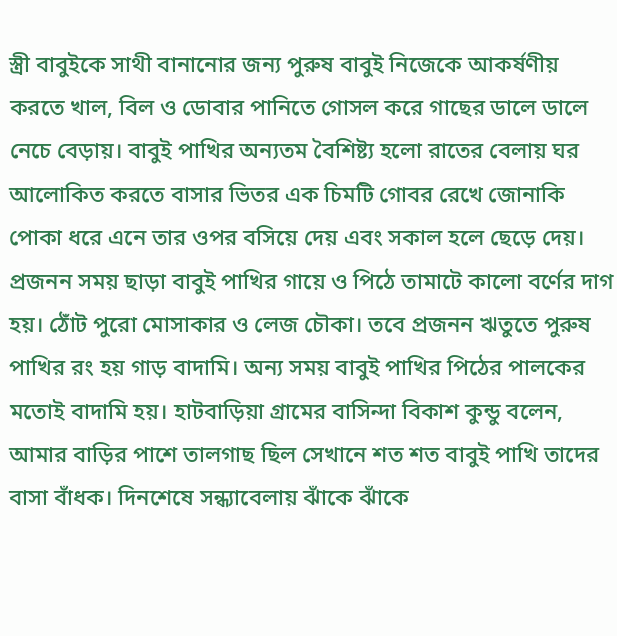স্ত্রী বাবুইকে সাথী বানানোর জন্য পুরুষ বাবুই নিজেকে আকর্ষণীয় করতে খাল, বিল ও ডোবার পানিতে গোসল করে গাছের ডালে ডালে নেচে বেড়ায়। বাবুই পাখির অন্যতম বৈশিষ্ট্য হলো রাতের বেলায় ঘর আলোকিত করতে বাসার ভিতর এক চিমটি গোবর রেখে জোনাকি পোকা ধরে এনে তার ওপর বসিয়ে দেয় এবং সকাল হলে ছেড়ে দেয়। প্রজনন সময় ছাড়া বাবুই পাখির গায়ে ও পিঠে তামাটে কালো বর্ণের দাগ হয়। ঠোঁট পুরো মোসাকার ও লেজ চৌকা। তবে প্রজনন ঋতুতে পুরুষ পাখির রং হয় গাড় বাদামি। অন্য সময় বাবুই পাখির পিঠের পালকের মতোই বাদামি হয়। হাটবাড়িয়া গ্রামের বাসিন্দা বিকাশ কুন্ডু বলেন, আমার বাড়ির পাশে তালগাছ ছিল সেখানে শত শত বাবুই পাখি তাদের বাসা বাঁধক। দিনশেষে সন্ধ্যাবেলায় ঝাঁকে ঝাঁকে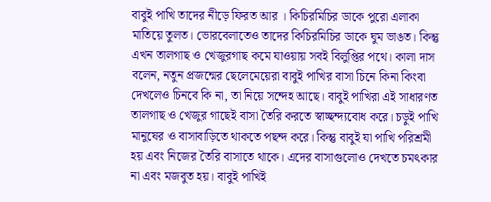বাবুই পাখি তাদের নীড়ে ফিরত আর । কিচিরমিচির ডাকে পুরো এলাকা মাতিয়ে তুলত। ভোরবেলাতেও তাদের কিচিরমিচির ডাকে ঘুম ভাঙত। কিন্তু এখন তালগাছ ও খেজুরগাছ কমে যাওয়ায় সবই বিলুপ্তির পথে। কালা দাস বলেন, নতুন প্রজন্মের ছেলেমেয়েরা বাবুই পাখির বাসা চিনে কিনা কিংবা দেখলেও চিনবে কি না, তা নিয়ে সন্দেহ আছে। বাবুই পাখিরা এই সাধারণত তালগাছ ও খেজুর গাছেই বাসা তৈরি করতে স্বাচ্ছন্দ্যবোধ করে। চড়ুই পাখি মানুষের ও বাসাবাড়িতে থাকতে পছন্দ করে। কিন্তু বাবুই যা পাখি পরিশ্রমী হয় এবং নিজের তৈরি বাসাতে থাকে। এদের বাসাগুলোও দেখতে চমৎকার না এবং মজবুত হয়। বাবুই পাখিই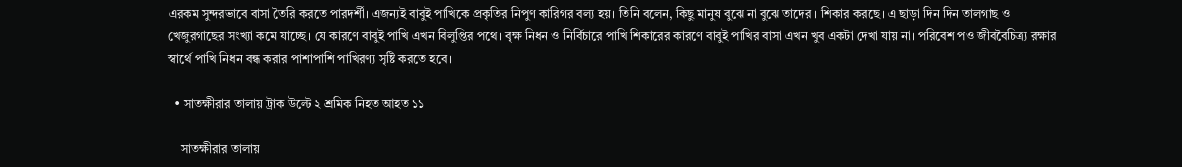এরকম সুন্দরভাবে বাসা তৈরি করতে পারদর্শী। এজন্যই বাবুই পাখিকে প্রকৃতির নিপুণ কারিগর বল্য হয়। তিনি বলেন, কিছু মানুষ বুঝে না বুঝে তাদের । শিকার করছে। এ ছাড়া দিন দিন তালগাছ ও খেজুরগাছের সংখ্যা কমে যাচ্ছে। যে কারণে বাবুই পাখি এখন বিলুপ্তির পথে। বৃক্ষ নিধন ও নির্বিচারে পাখি শিকারের কারণে বাবুই পাখির বাসা এখন খুব একটা দেখা যায় না। পরিবেশ পও জীববৈচিত্র্য রক্ষার স্বার্থে পাখি নিধন বন্ধ করার পাশাপাশি পাখিরণ্য সৃষ্টি করতে হবে।

  • সাতক্ষীরার তালায় ট্রাক উল্টে ২ শ্রমিক নিহত আহত ১১

    সাতক্ষীরার তালায়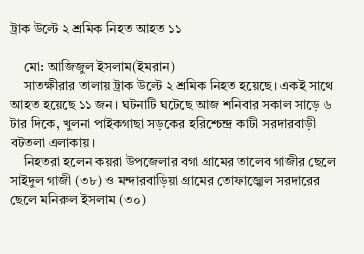ট্রাক উল্টে ২ শ্রমিক নিহত আহত ১১

    মো: আজিজুল ইসলাম(ইমরান)
    সাতক্ষীরার তালায় ট্রাক উল্টে ২ শ্রমিক নিহত হয়েছে। একই সাথে আহত হয়েছে ১১ জন। ঘটনাটি ঘটেছে আজ শনিবার সকাল সাড়ে ৬ টার দিকে, খুলনা পাইকগাছা সড়কের হরিশ্চেন্দ্র কাটী সরদারবাড়ী বটতলা এলাকায়।
    নিহতরা হলেন কয়রা উপজেলার বগা গ্রামের তালেব গাজীর ছেলে সাইদুল গাজী (৩৮) ও মন্দারবাড়িয়া গ্রামের তোফাজ্ঝেল সরদারের ছেলে মনিরুল ইসলাম (৩০)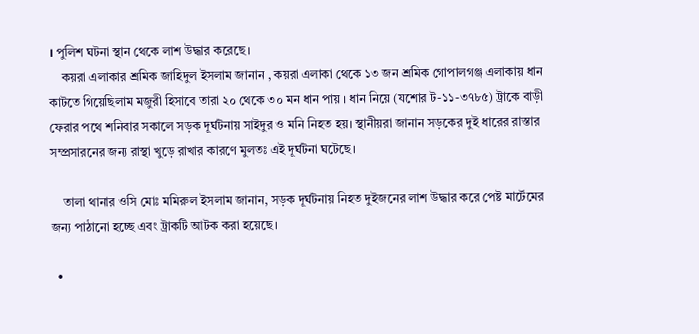। পুলিশ ঘটনা স্থান থেকে লাশ উদ্ধার করেছে।
    কয়রা এলাকার শ্রমিক জাহিদুল ইসলাম জানান , কয়রা এলাকা থেকে ১৩ জন শ্রমিক গোপালগঞ্জ এলাকায় ধান কাটতে গিয়েছিলাম মজুরী হিসাবে তারা ২০ থেকে ৩০ মন ধান পায় । ধান নিয়ে (যশোর ট-১১-৩৭৮৫) ট্রাকে বাড়ী ফেরার পথে শনিবার সকালে সড়ক দূর্ঘটনায় সাইদুর ও মনি নিহত হয়। স্থানীয়রা জানান সড়কের দুই ধারের রাস্তার সম্প্রসারনের জন্য রাস্থা খুড়ে রাখার কারণে মুলতঃ এই দূর্ঘটনা ঘটেছে।

    তালা থানার ওসি মোঃ মমিরুল ইসলাম জানান, সড়ক দূর্ঘটনায় নিহত দুইজনের লাশ উদ্ধার করে পেষ্ট মার্টেমের জন্য পাঠানো হচ্ছে এবং ট্রাকটি আটক করা হয়েছে।

  •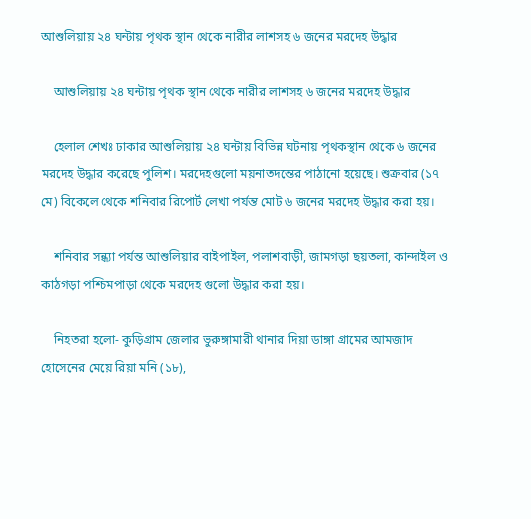আশুলিয়ায় ২৪ ঘন্টায় পৃথক স্থান থেকে নারীর লাশসহ ৬ জনের মরদেহ উদ্ধার

    আশুলিয়ায় ২৪ ঘন্টায় পৃথক স্থান থেকে নারীর লাশসহ ৬ জনের মরদেহ উদ্ধার

    হেলাল শেখঃ ঢাকার আশুলিয়ায় ২৪ ঘন্টায় বিভিন্ন ঘটনায় পৃথকস্থান থেকে ৬ জনের মরদেহ উদ্ধার করেছে পুলিশ। মরদেহগুলো ময়নাতদন্তের পাঠানো হয়েছে। শুক্রবার (১৭ মে) বিকেলে থেকে শনিবার রিপোর্ট লেখা পর্যন্ত মোট ৬ জনের মরদেহ উদ্ধার করা হয়।

    শনিবার সন্ধ্যা পর্যন্ত আশুলিয়ার বাইপাইল, পলাশবাড়ী, জামগড়া ছয়তলা, কান্দাইল ও কাঠগড়া পশ্চিমপাড়া থেকে মরদেহ গুলো উদ্ধার করা হয়।

    নিহতরা হলো- কুড়িগ্রাম জেলার ভুরুঙ্গামারী থানার দিয়া ডাঙ্গা গ্রামের আমজাদ হোসেনের মেয়ে রিয়া মনি (১৮),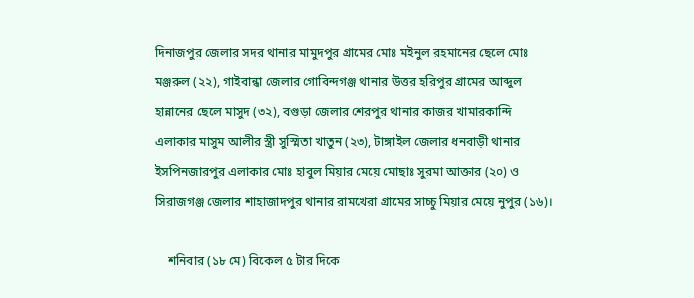দিনাজপুর জেলার সদর থানার মামুদপুর গ্রামের মোঃ মইনুল রহমানের ছেলে মোঃ মঞ্জরুল (২২), গাইবান্ধা জেলার গোবিন্দগঞ্জ থানার উত্তর হরিপুর গ্রামের আব্দুল হান্নানের ছেলে মাসুদ (৩২), বগুড়া জেলার শেরপুর থানার কাজর খামারকান্দি এলাকার মাসুম আলীর স্ত্রী সুস্মিতা খাতুন (২৩), টাঙ্গাইল জেলার ধনবাড়ী থানার ইসপিনজারপুর এলাকার মোঃ হাবুল মিয়ার মেয়ে মোছাঃ সুরমা আক্তার (২০) ও সিরাজগঞ্জ জেলার শাহাজাদপুর থানার রামখেরা গ্রামের সাচ্চু মিয়ার মেয়ে নুপুর (১৬)।

    শনিবার (১৮ মে) বিকেল ৫ টার দিকে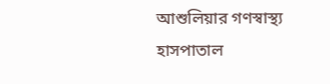আশুলিয়ার গণস্বাস্থ্য হাসপাতাল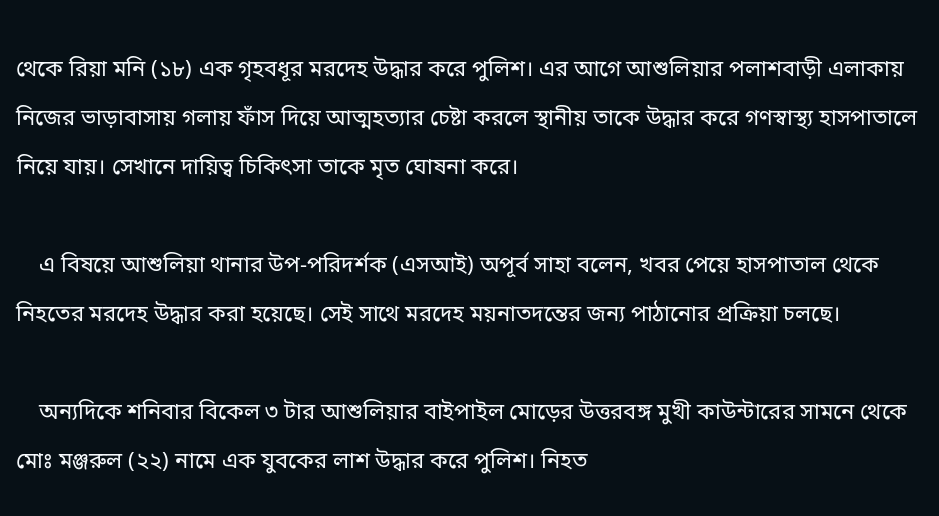থেকে রিয়া মনি (১৮) এক গৃহবধূর মরদেহ উদ্ধার করে পুলিশ। এর আগে আশুলিয়ার পলাশবাড়ী এলাকায় নিজের ভাড়াবাসায় গলায় ফাঁস দিয়ে আত্মহত্যার চেষ্টা করলে স্থানীয় তাকে উদ্ধার করে গণস্বাস্থ্য হাসপাতালে নিয়ে যায়। সেখানে দায়িত্ব চিকিৎসা তাকে মৃত ঘোষনা করে।

    এ বিষয়ে আশুলিয়া থানার উপ-পরিদর্শক (এসআই) অপূর্ব সাহা বলেন, খবর পেয়ে হাসপাতাল থেকে নিহতের মরদেহ উদ্ধার করা হয়েছে। সেই সাথে মরদেহ ময়নাতদন্তের জন্য পাঠানোর প্রক্রিয়া চলছে।

    অন্যদিকে শনিবার বিকেল ৩ টার আশুলিয়ার বাইপাইল মোড়ের উত্তরবঙ্গ মুখী কাউন্টারের সামনে থেকে মোঃ মঞ্জরুল (২২) নামে এক যুবকের লাশ উদ্ধার করে পুলিশ। নিহত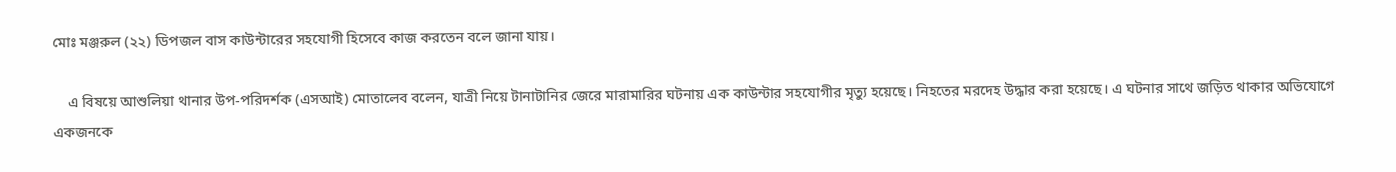মোঃ মঞ্জরুল (২২) ডিপজল বাস কাউন্টারের সহযোগী হিসেবে কাজ করতেন বলে জানা যায়।

    এ বিষয়ে আশুলিয়া থানার উপ-পরিদর্শক (এসআই) মোতালেব বলেন, যাত্রী নিয়ে টানাটানির জেরে মারামারির ঘটনায় এক কাউন্টার সহযোগীর মৃত্যু হয়েছে। নিহতের মরদেহ উদ্ধার করা হয়েছে। এ ঘটনার সাথে জড়িত থাকার অভিযোগে একজনকে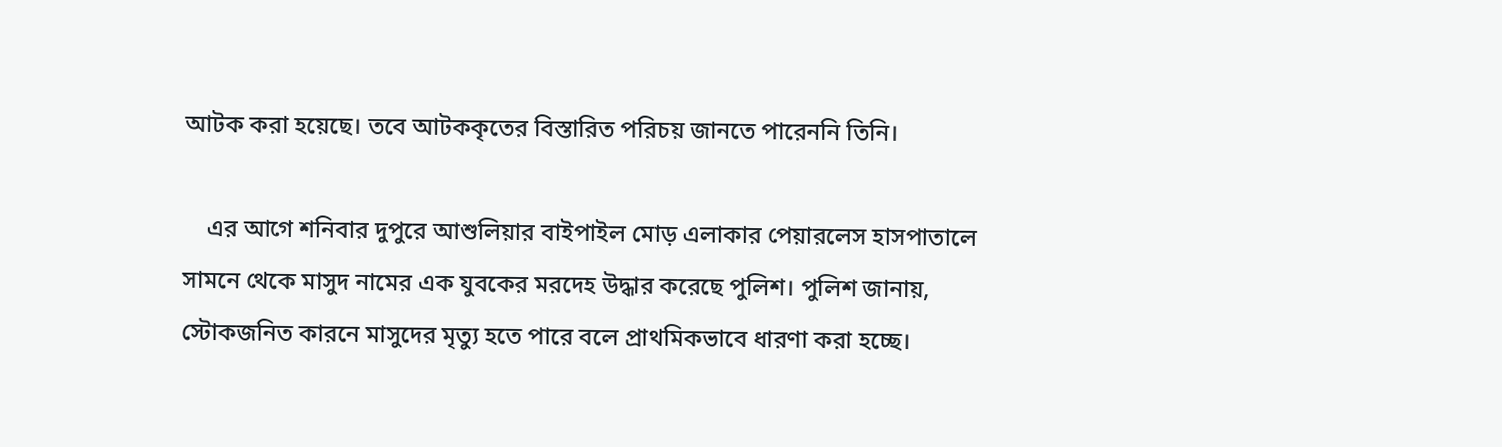আটক করা হয়েছে। তবে আটককৃতের বিস্তারিত পরিচয় জানতে পারেননি তিনি।

    এর আগে শনিবার দুপুরে আশুলিয়ার বাইপাইল মোড় এলাকার পেয়ারলেস হাসপাতালে সামনে থেকে মাসুদ নামের এক যুবকের মরদেহ উদ্ধার করেছে পুলিশ। পুলিশ জানায়, স্টোকজনিত কারনে মাসুদের মৃত্যু হতে পারে বলে প্রাথমিকভাবে ধারণা করা হচ্ছে।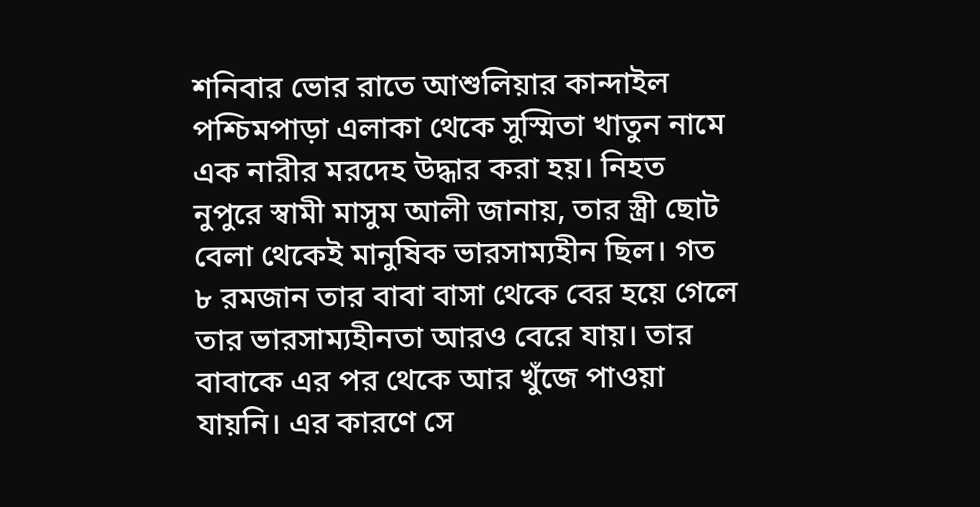শনিবার ভোর রাতে আশুলিয়ার কান্দাইল পশ্চিমপাড়া এলাকা থেকে সুস্মিতা খাতুন নামে এক নারীর মরদেহ উদ্ধার করা হয়। নিহত নুপুরে স্বামী মাসুম আলী জানায়, তার স্ত্রী ছোট বেলা থেকেই মানুষিক ভারসাম্যহীন ছিল। গত ৮ রমজান তার বাবা বাসা থেকে বের হয়ে গেলে তার ভারসাম্যহীনতা আরও বেরে যায়। তার বাবাকে এর পর থেকে আর খুঁজে পাওয়া যায়নি। এর কারণে সে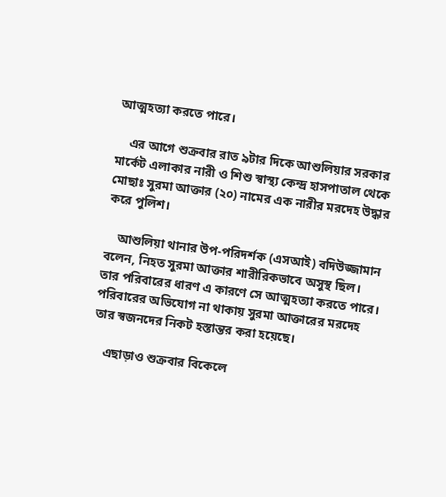আত্মহত্যা করতে পারে।

    এর আগে শুক্রবার রাত ৯টার দিকে আশুলিয়ার সরকার মার্কেট এলাকার নারী ও শিশু স্বাস্থ্য কেন্দ্র হাসপাতাল থেকে মোছাঃ সুরমা আক্তার (২০) নামের এক নারীর মরদেহ উদ্ধার করে পুলিশ।

    আশুলিয়া থানার উপ-পরিদর্শক (এসআই) বদিউজ্জামান বলেন, নিহত সুরমা আক্তার শারীরিকভাবে অসুস্থ ছিল। তার পরিবারের ধারণ এ কারণে সে আত্মহত্যা করতে পারে। পরিবারের অভিযোগ না থাকায় সুরমা আক্তারের মরদেহ তার স্বজনদের নিকট হস্তান্তর করা হয়েছে।

    এছাড়াও শুক্রবার বিকেলে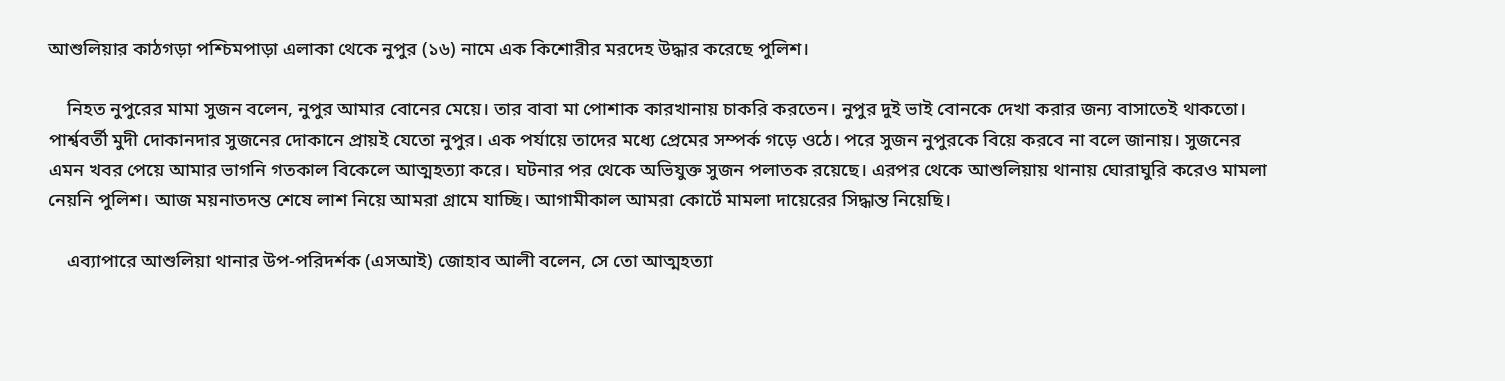আশুলিয়ার কাঠগড়া পশ্চিমপাড়া এলাকা থেকে নুপুর (১৬) নামে এক কিশোরীর মরদেহ উদ্ধার করেছে পুলিশ।

    নিহত নুপুরের মামা সুজন বলেন, নুপুর আমার বোনের মেয়ে। তার বাবা মা পোশাক কারখানায় চাকরি করতেন। নুপুর দুই ভাই বোনকে দেখা করার জন্য বাসাতেই থাকতো। পার্শ্ববর্তী মুদী দোকানদার সুজনের দোকানে প্রায়ই যেতো নুপুর। এক পর্যায়ে তাদের মধ্যে প্রেমের সম্পর্ক গড়ে ওঠে। পরে সুজন নুপুরকে বিয়ে করবে না বলে জানায়। সুজনের এমন খবর পেয়ে আমার ভাগনি গতকাল বিকেলে আত্মহত্যা করে। ঘটনার পর থেকে অভিযুক্ত সুজন পলাতক রয়েছে। এরপর থেকে আশুলিয়ায় থানায় ঘোরাঘুরি করেও মামলা নেয়নি পুলিশ। আজ ময়নাতদন্ত শেষে লাশ নিয়ে আমরা গ্রামে যাচ্ছি। আগামীকাল আমরা কোর্টে মামলা দায়েরের সিদ্ধান্ত নিয়েছি।

    এব্যাপারে আশুলিয়া থানার উপ-পরিদর্শক (এসআই) জোহাব আলী বলেন, সে তো আত্মহত্যা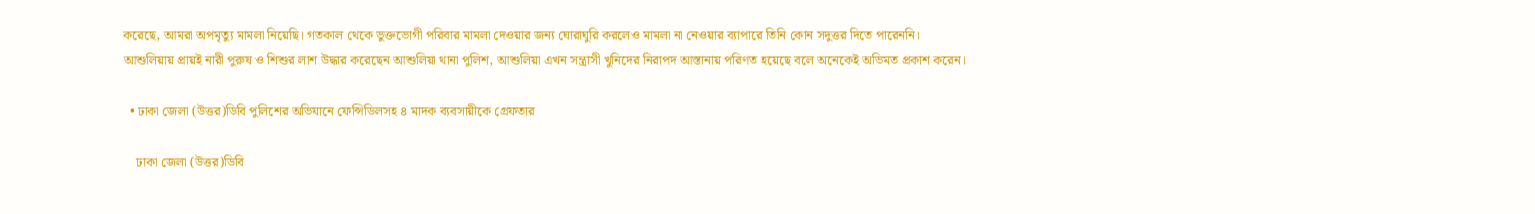করেছে, আমরা অপমৃত্যু মামলা নিয়েছি। গতকাল থেকে ভুক্তভোগী পরিবার মামলা দেওয়ার জন্য ঘোরাঘুরি করলেও মামলা না নেওয়ার ব্যাপারে তিনি কোন সদুত্তর দিতে পারেননি। আশুলিয়ায় প্রায়ই নারী পুরুষ ও শিশুর লাশ উদ্ধার করেছেন আশুলিয়া থানা পুলিশ, আশুলিয়া এখন সন্ত্রাসী খুনিদের নিরাপদ আস্তানায় পরিণত হয়েছে বলে অনেকেই অভিমত প্রকাশ করেন।

  • ঢাকা জেলা (উত্তর)ডিবি পুলিশের অভিযানে ফেন্সিডিলসহ ৪ মাদক ব্যবসায়ীকে গ্রেফতার

    ঢাকা জেলা (উত্তর)ডিবি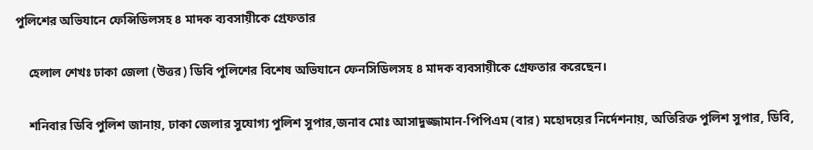পুলিশের অভিযানে ফেন্সিডিলসহ ৪ মাদক ব্যবসায়ীকে গ্রেফতার

    হেলাল শেখঃ ঢাকা জেলা (উত্তর) ডিবি পুলিশের বিশেষ অভিযানে ফেনসিডিলসহ ৪ মাদক ব্যবসায়ীকে গ্রেফতার করেছেন।

    শনিবার ডিবি পুলিশ জানায়, ঢাকা জেলার সুযোগ্য পুলিশ সুপার,জনাব মোঃ আসাদুজ্জামান-পিপিএম (বার) মহোদয়ের নির্দেশনায়, অতিরিক্ত পুলিশ সুপার, ডিবি,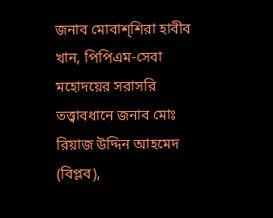জনাব মোবাশ্শিরা হাবীব খান, পিপিএম-সেবা মহোদয়ের সরাসরি তত্ত্বাবধানে জনাব মোঃ রিয়াজ উদ্দিন আহমেদ (বিপ্লব),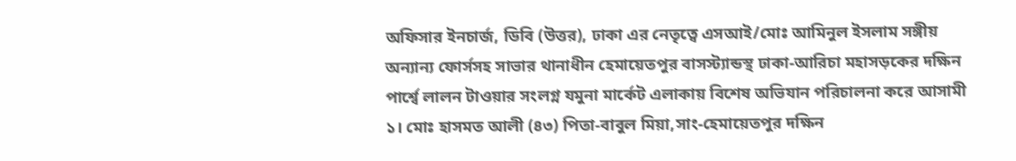অফিসার ইনচার্জ, ডিবি (উত্তর), ঢাকা এর নেতৃত্বে এসআই/মোঃ আমিনুল ইসলাম সঙ্গীয় অন্যান্য ফোর্সসহ সাভার থানাধীন হেমায়েতপুর বাসস্ট্যান্ডস্থ ঢাকা-আরিচা মহাসড়কের দক্ষিন পার্শ্বে লালন টাওয়ার সংলগ্ন যমুনা মার্কেট এলাকায় বিশেষ অভিযান পরিচালনা করে আসামী ১। মোঃ হাসমত আলী (৪৩) পিতা-বাবুল মিয়া,সাং-হেমায়েতপুর দক্ষিন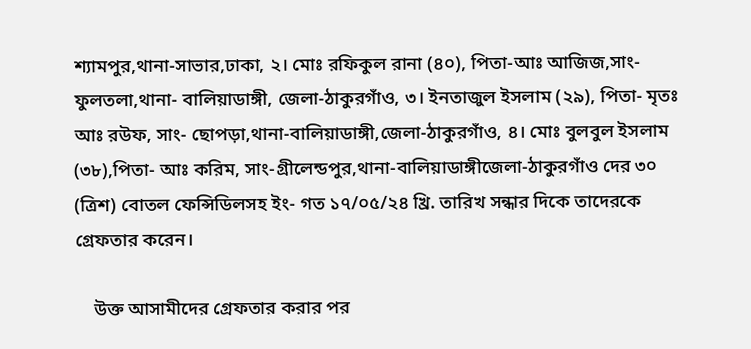শ্যামপুর,থানা-সাভার,ঢাকা, ২। মোঃ রফিকুল রানা (৪০), পিতা-আঃ আজিজ,সাং-ফুলতলা,থানা- বালিয়াডাঙ্গী, জেলা-ঠাকুরগাঁও, ৩। ইনতাজুল ইসলাম (২৯), পিতা- মৃতঃ আঃ রউফ, সাং- ছোপড়া,থানা-বালিয়াডাঙ্গী,জেলা-ঠাকুরগাঁও, ৪। মোঃ বুলবুল ইসলাম (৩৮),পিতা- আঃ করিম, সাং-গ্রীলেন্ডপুর,থানা-বালিয়াডাঙ্গীজেলা-ঠাকুরগাঁও দের ৩০ (ত্রিশ) বোতল ফেন্সিডিলসহ ইং- গত ১৭/০৫/২৪ খ্রি. তারিখ সন্ধার দিকে তাদেরকে গ্রেফতার করেন।

    উক্ত আসামীদের গ্রেফতার করার পর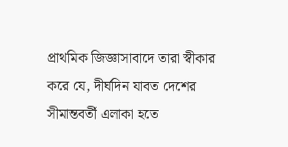প্রাথমিক জিজ্ঞাসাবাদে তারা স্বীকার করে যে, দীর্ঘদিন যাবত দেশের সীমান্তবর্তী এলাকা হতে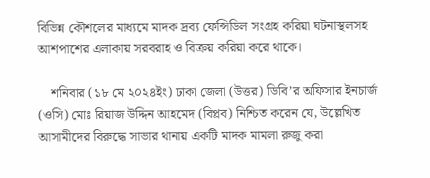বিভিন্ন কৌশলের মাধ্যমে মাদক দ্রব্য ফেন্সিডিল সংগ্রহ করিয়া ঘটনাস্থলসহ আশপাশের এলাকায় সরবরাহ ও বিক্রয় করিয়া করে থাকে।

    শনিবার (১৮ মে ২০২৪ইং) ঢাকা জেলা (উত্তর) ডিবি’র অফিসার ইনচার্জ (ওসি) মোঃ রিয়াজ উদ্দিন আহমেদ (বিপ্লব) নিশ্চিত করেন যে, উল্লেখিত আসামীদের বিরুদ্ধে সাভার থানায় একটি মাদক মামলা রুজু করা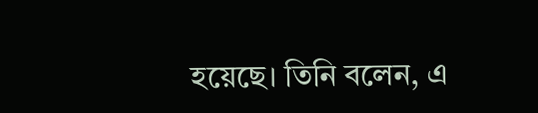হয়েছে। তিনি বলেন, এ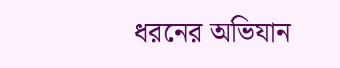ধরনের অভিযান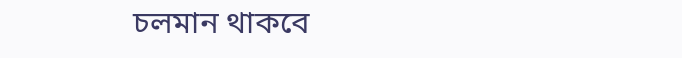চলমান থাকবে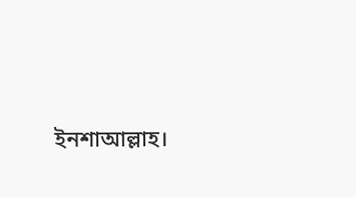ইনশাআল্লাহ।